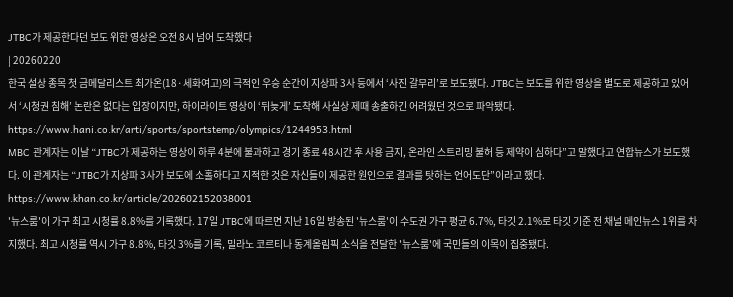JTBC가 제공한다던 보도 위한 영상은 오전 8시 넘어 도착했다
| 20260220
한국 설상 종목 첫 금메달리스트 최가온(18·세화여고)의 극적인 우승 순간이 지상파 3사 등에서 ‘사진 갈무리’로 보도됐다. JTBC는 보도를 위한 영상을 별도로 제공하고 있어서 ‘시청권 침해’ 논란은 없다는 입장이지만, 하이라이트 영상이 ‘뒤늦게’ 도착해 사실상 제때 송출하긴 어려웠던 것으로 파악됐다.
https://www.hani.co.kr/arti/sports/sportstemp/olympics/1244953.html
MBC 관계자는 이날 “JTBC가 제공하는 영상이 하루 4분에 불과하고 경기 종료 48시간 후 사용 금지, 온라인 스트리밍 불허 등 제약이 심하다”고 말했다고 연합뉴스가 보도했다. 이 관계자는 “JTBC가 지상파 3사가 보도에 소홀하다고 지적한 것은 자신들이 제공한 원인으로 결과를 탓하는 언어도단”이라고 했다.
https://www.khan.co.kr/article/202602152038001
'뉴스룸'이 가구 최고 시청률 8.8%를 기록했다. 17일 JTBC에 따르면 지난 16일 방송된 '뉴스룸'이 수도권 가구 평균 6.7%, 타깃 2.1%로 타깃 기준 전 채널 메인뉴스 1위를 차지했다. 최고 시청률 역시 가구 8.8%, 타깃 3%를 기록, 밀라노 코르티나 동계올림픽 소식을 전달한 '뉴스룸'에 국민들의 이목이 집중됐다.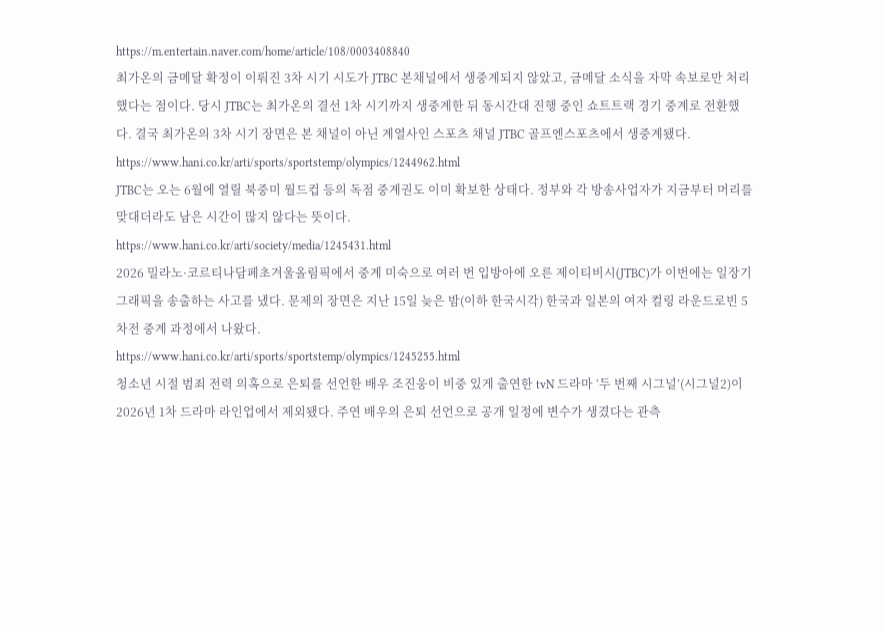https://m.entertain.naver.com/home/article/108/0003408840
최가온의 금메달 확정이 이뤄진 3차 시기 시도가 JTBC 본채널에서 생중계되지 않았고, 금메달 소식을 자막 속보로만 처리했다는 점이다. 당시 JTBC는 최가온의 결선 1차 시기까지 생중계한 뒤 동시간대 진행 중인 쇼트트랙 경기 중계로 전환했다. 결국 최가온의 3차 시기 장면은 본 채널이 아닌 계열사인 스포츠 채널 JTBC 골프엔스포츠에서 생중계됐다.
https://www.hani.co.kr/arti/sports/sportstemp/olympics/1244962.html
JTBC는 오는 6월에 열릴 북중미 월드컵 등의 독점 중계권도 이미 확보한 상태다. 정부와 각 방송사업자가 지금부터 머리를 맞대더라도 남은 시간이 많지 않다는 뜻이다.
https://www.hani.co.kr/arti/society/media/1245431.html
2026 밀라노·코르티나담페초겨울올림픽에서 중계 미숙으로 여러 번 입방아에 오른 제이티비시(JTBC)가 이번에는 일장기 그래픽을 송출하는 사고를 냈다. 문제의 장면은 지난 15일 늦은 밤(이하 한국시각) 한국과 일본의 여자 컬링 라운드로빈 5차전 중계 과정에서 나왔다.
https://www.hani.co.kr/arti/sports/sportstemp/olympics/1245255.html
청소년 시절 범죄 전력 의혹으로 은퇴를 선언한 배우 조진웅이 비중 있게 출연한 tvN 드라마 ‘두 번째 시그널’(시그널2)이 2026년 1차 드라마 라인업에서 제외됐다. 주연 배우의 은퇴 선언으로 공개 일정에 변수가 생겼다는 관측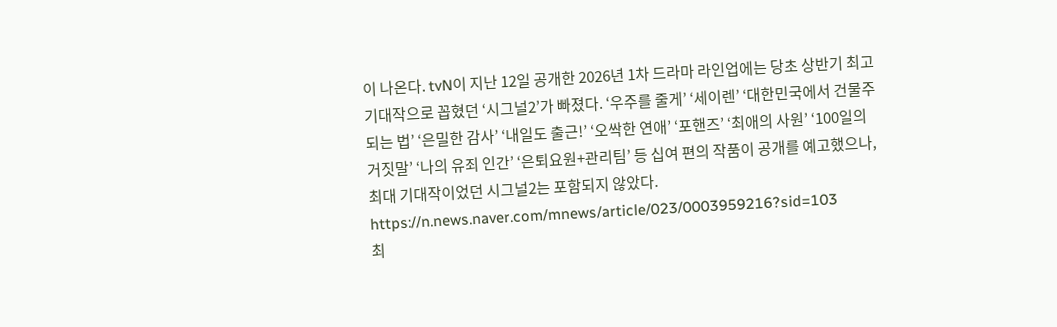이 나온다. tvN이 지난 12일 공개한 2026년 1차 드라마 라인업에는 당초 상반기 최고 기대작으로 꼽혔던 ‘시그널2’가 빠졌다. ‘우주를 줄게’ ‘세이렌’ ‘대한민국에서 건물주 되는 법’ ‘은밀한 감사’ ‘내일도 출근!’ ‘오싹한 연애’ ‘포핸즈’ ‘최애의 사원’ ‘100일의 거짓말’ ‘나의 유죄 인간’ ‘은퇴요원+관리팀’ 등 십여 편의 작품이 공개를 예고했으나, 최대 기대작이었던 시그널2는 포함되지 않았다.
https://n.news.naver.com/mnews/article/023/0003959216?sid=103
최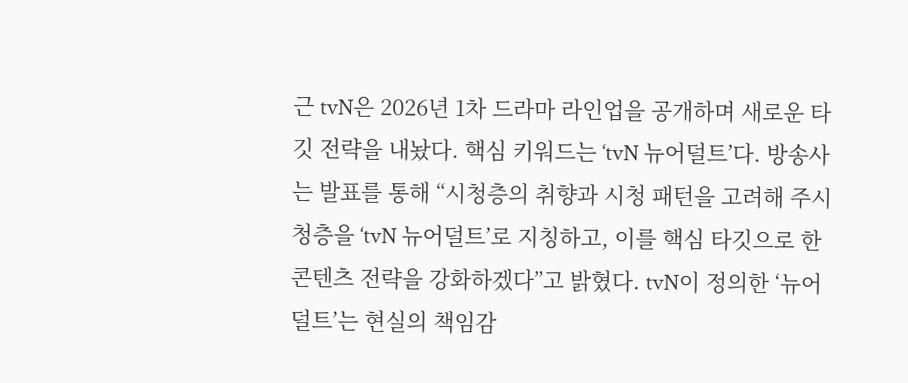근 tvN은 2026년 1차 드라마 라인업을 공개하며 새로운 타깃 전략을 내놨다. 핵심 키워드는 ‘tvN 뉴어덜트’다. 방송사는 발표를 통해 “시청층의 취향과 시청 패턴을 고려해 주시청층을 ‘tvN 뉴어덜트’로 지칭하고, 이를 핵심 타깃으로 한 콘텐츠 전략을 강화하겠다”고 밝혔다. tvN이 정의한 ‘뉴어덜트’는 현실의 책임감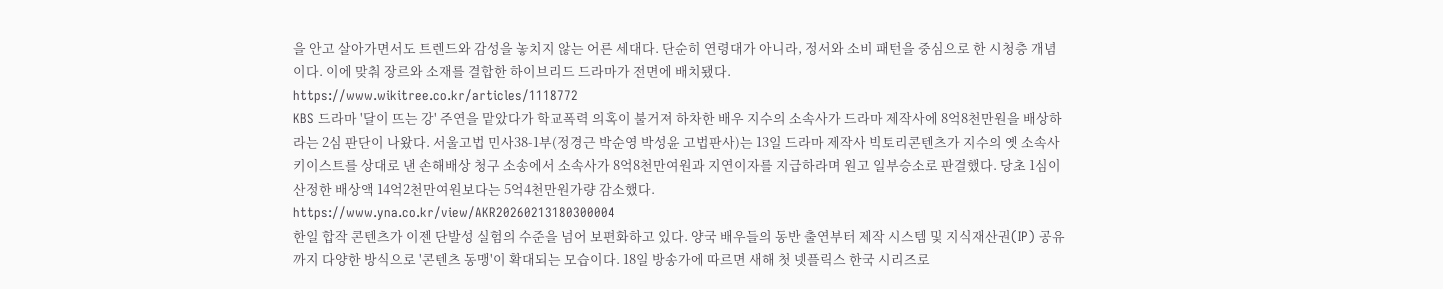을 안고 살아가면서도 트렌드와 감성을 놓치지 않는 어른 세대다. 단순히 연령대가 아니라, 정서와 소비 패턴을 중심으로 한 시청층 개념이다. 이에 맞춰 장르와 소재를 결합한 하이브리드 드라마가 전면에 배치됐다.
https://www.wikitree.co.kr/articles/1118772
KBS 드라마 '달이 뜨는 강' 주연을 맡았다가 학교폭력 의혹이 불거져 하차한 배우 지수의 소속사가 드라마 제작사에 8억8천만원을 배상하라는 2심 판단이 나왔다. 서울고법 민사38-1부(정경근 박순영 박성윤 고법판사)는 13일 드라마 제작사 빅토리콘텐츠가 지수의 옛 소속사 키이스트를 상대로 낸 손해배상 청구 소송에서 소속사가 8억8천만여원과 지연이자를 지급하라며 원고 일부승소로 판결했다. 당초 1심이 산정한 배상액 14억2천만여원보다는 5억4천만원가량 감소했다.
https://www.yna.co.kr/view/AKR20260213180300004
한일 합작 콘텐츠가 이젠 단발성 실험의 수준을 넘어 보편화하고 있다. 양국 배우들의 동반 출연부터 제작 시스템 및 지식재산권(IP) 공유까지 다양한 방식으로 '콘텐츠 동맹'이 확대되는 모습이다. 18일 방송가에 따르면 새해 첫 넷플릭스 한국 시리즈로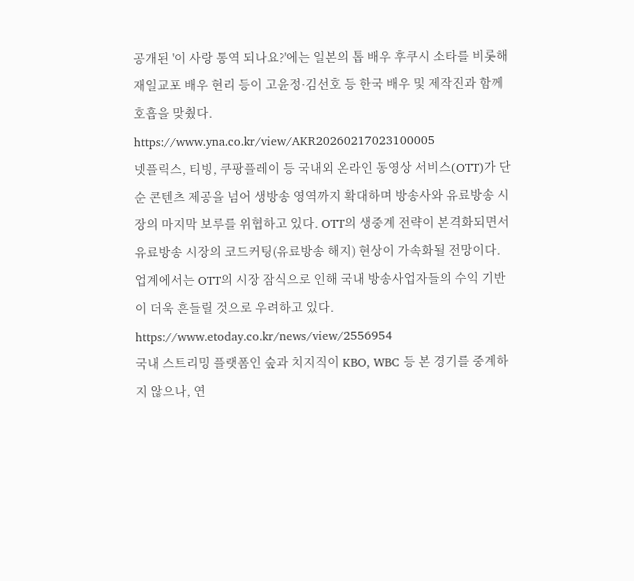공개된 '이 사랑 통역 되나요?'에는 일본의 톱 배우 후쿠시 소타를 비롯해 재일교포 배우 현리 등이 고윤정·김선호 등 한국 배우 및 제작진과 함께 호흡을 맞췄다.
https://www.yna.co.kr/view/AKR20260217023100005
넷플릭스, 티빙, 쿠팡플레이 등 국내외 온라인 동영상 서비스(OTT)가 단순 콘텐츠 제공을 넘어 생방송 영역까지 확대하며 방송사와 유료방송 시장의 마지막 보루를 위협하고 있다. OTT의 생중계 전략이 본격화되면서 유료방송 시장의 코드커팅(유료방송 해지) 현상이 가속화될 전망이다. 업계에서는 OTT의 시장 잠식으로 인해 국내 방송사업자들의 수익 기반이 더욱 흔들릴 것으로 우려하고 있다.
https://www.etoday.co.kr/news/view/2556954
국내 스트리밍 플랫폼인 숲과 치지직이 KBO, WBC 등 본 경기를 중계하지 않으나, 연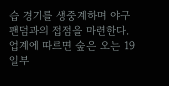습 경기를 생중계하며 야구 팬덤과의 접점을 마련한다. 업계에 따르면 숲은 오는 19일부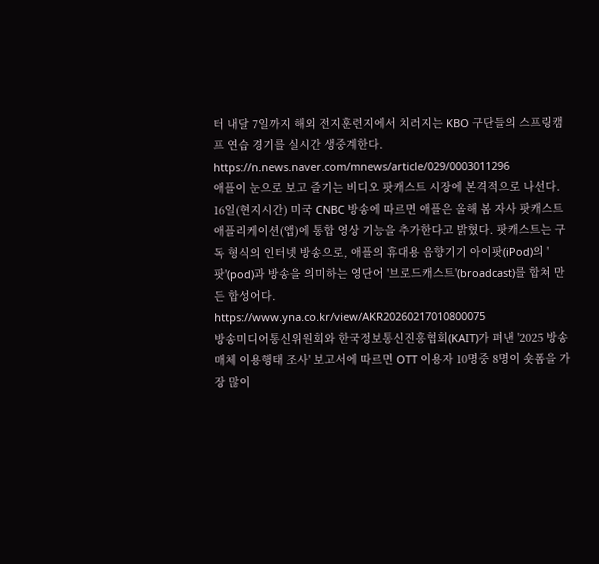터 내달 7일까지 해외 전지훈련지에서 치러지는 KBO 구단들의 스프링캠프 연습 경기를 실시간 생중계한다.
https://n.news.naver.com/mnews/article/029/0003011296
애플이 눈으로 보고 즐기는 비디오 팟캐스트 시장에 본격적으로 나선다. 16일(현지시간) 미국 CNBC 방송에 따르면 애플은 올해 봄 자사 팟캐스트 애플리케이션(앱)에 통합 영상 기능을 추가한다고 밝혔다. 팟캐스트는 구독 형식의 인터넷 방송으로, 애플의 휴대용 음향기기 아이팟(iPod)의 '팟'(pod)과 방송을 의미하는 영단어 '브로드캐스트'(broadcast)를 합쳐 만든 합성어다.
https://www.yna.co.kr/view/AKR20260217010800075
방송미디어통신위원회와 한국정보통신진흥협회(KAIT)가 펴낸 '2025 방송매체 이용행태 조사' 보고서에 따르면 OTT 이용자 10명중 8명이 숏폼을 가장 많이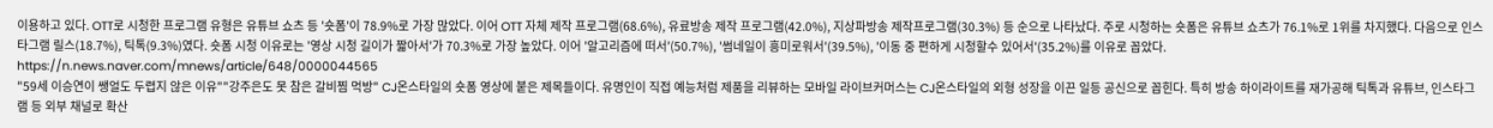이용하고 있다. OTT로 시청한 프로그램 유형은 유튜브 쇼츠 등 '숏폼'이 78.9%로 가장 많았다. 이어 OTT 자체 제작 프로그램(68.6%), 유료방송 제작 프로그램(42.0%), 지상파방송 제작프로그램(30.3%) 등 순으로 나타났다. 주로 시청하는 숏폼은 유튜브 쇼츠가 76.1%로 1위를 차지했다. 다음으로 인스타그램 릴스(18.7%), 틱톡(9.3%)였다. 숏폼 시청 이유로는 '영상 시청 길이가 짧아서'가 70.3%로 가장 높았다. 이어 '알고리즘에 떠서'(50.7%), '썸네일이 흥미로워서'(39.5%), '이동 중 편하게 시청할수 있어서'(35.2%)를 이유로 꼽았다.
https://n.news.naver.com/mnews/article/648/0000044565
"59세 이승연이 쌩얼도 두렵지 않은 이유""강주은도 못 참은 갈비찜 먹방" CJ온스타일의 숏폼 영상에 붙은 제목들이다. 유명인이 직접 예능처럼 제품을 리뷰하는 모바일 라이브커머스는 CJ온스타일의 외형 성장을 이끈 일등 공신으로 꼽힌다. 특히 방송 하이라이트를 재가공해 틱톡과 유튜브, 인스타그램 등 외부 채널로 확산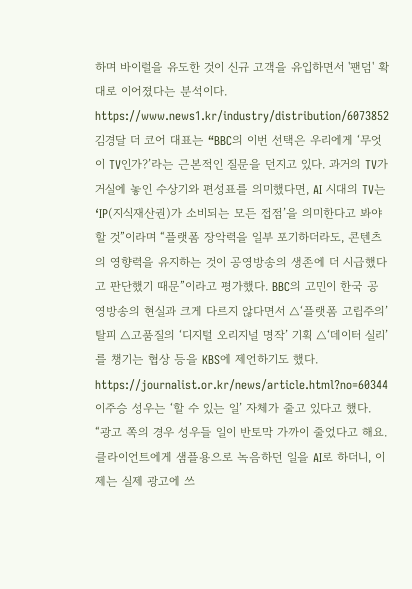하며 바이럴을 유도한 것이 신규 고객을 유입하면서 '팬덤' 확대로 이어졌다는 분석이다.
https://www.news1.kr/industry/distribution/6073852
김경달 더 코어 대표는 “BBC의 이번 선택은 우리에게 ‘무엇이 TV인가?’라는 근본적인 질문을 던지고 있다. 과거의 TV가 거실에 놓인 수상기와 편성표를 의미했다면, AI 시대의 TV는 ‘IP(지식재산권)가 소비되는 모든 접점’을 의미한다고 봐야 할 것”이라며 “플랫폼 장악력을 일부 포기하더라도, 콘텐츠의 영향력을 유지하는 것이 공영방송의 생존에 더 시급했다고 판단했기 때문”이라고 평가했다. BBC의 고민이 한국 공영방송의 현실과 크게 다르지 않다면서 △‘플랫폼 고립주의’ 탈피 △고품질의 ‘디지털 오리지널 명작’ 기획 △‘데이터 실리’를 챙기는 협상 등을 KBS에 제언하기도 했다.
https://journalist.or.kr/news/article.html?no=60344
이주승 성우는 ‘할 수 있는 일’ 자체가 줄고 있다고 했다. “광고 쪽의 경우 성우들 일이 반토막 가까이 줄었다고 해요. 클라이언트에게 샘플용으로 녹음하던 일을 AI로 하더니, 이제는 실제 광고에 쓰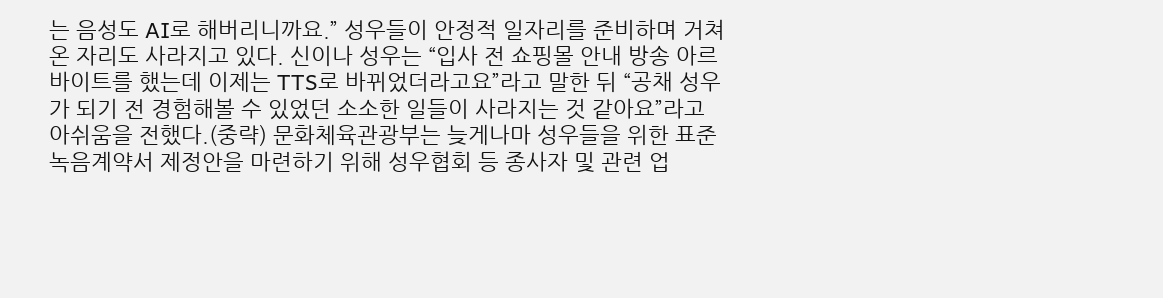는 음성도 AI로 해버리니까요.” 성우들이 안정적 일자리를 준비하며 거쳐온 자리도 사라지고 있다. 신이나 성우는 “입사 전 쇼핑몰 안내 방송 아르바이트를 했는데 이제는 TTS로 바뀌었더라고요”라고 말한 뒤 “공채 성우가 되기 전 경험해볼 수 있었던 소소한 일들이 사라지는 것 같아요”라고 아쉬움을 전했다.(중략) 문화체육관광부는 늦게나마 성우들을 위한 표준녹음계약서 제정안을 마련하기 위해 성우협회 등 종사자 및 관련 업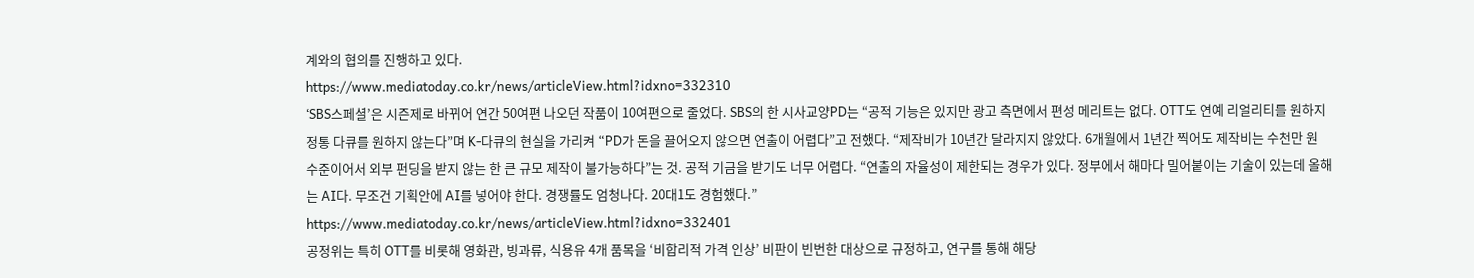계와의 협의를 진행하고 있다.
https://www.mediatoday.co.kr/news/articleView.html?idxno=332310
‘SBS스페셜’은 시즌제로 바뀌어 연간 50여편 나오던 작품이 10여편으로 줄었다. SBS의 한 시사교양PD는 “공적 기능은 있지만 광고 측면에서 편성 메리트는 없다. OTT도 연예 리얼리티를 원하지 정통 다큐를 원하지 않는다”며 K-다큐의 현실을 가리켜 “PD가 돈을 끌어오지 않으면 연출이 어렵다”고 전했다. “제작비가 10년간 달라지지 않았다. 6개월에서 1년간 찍어도 제작비는 수천만 원 수준이어서 외부 펀딩을 받지 않는 한 큰 규모 제작이 불가능하다”는 것. 공적 기금을 받기도 너무 어렵다. “연출의 자율성이 제한되는 경우가 있다. 정부에서 해마다 밀어붙이는 기술이 있는데 올해는 AI다. 무조건 기획안에 AI를 넣어야 한다. 경쟁률도 엄청나다. 20대1도 경험했다.”
https://www.mediatoday.co.kr/news/articleView.html?idxno=332401
공정위는 특히 OTT를 비롯해 영화관, 빙과류, 식용유 4개 품목을 ‘비합리적 가격 인상’ 비판이 빈번한 대상으로 규정하고, 연구를 통해 해당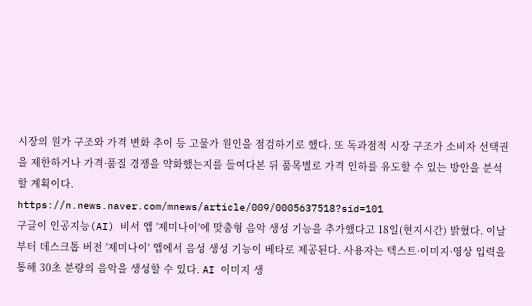시장의 원가 구조와 가격 변화 추이 등 고물가 원인을 점검하기로 했다. 또 독과점적 시장 구조가 소비자 선택권을 제한하거나 가격·품질 경쟁을 약화했는지를 들여다본 뒤 품목별로 가격 인하를 유도할 수 있는 방안을 분석할 계획이다.
https://n.news.naver.com/mnews/article/009/0005637518?sid=101
구글이 인공지능(AI) 비서 앱 '제미나이'에 맞춤형 음악 생성 기능을 추가했다고 18일(현지시간) 밝혔다. 이날부터 데스크톱 버전 '제미나이' 앱에서 음성 생성 기능이 베타로 제공된다. 사용자는 텍스트·이미지·영상 입력을 통해 30초 분량의 음악을 생성할 수 있다. AI 이미지 생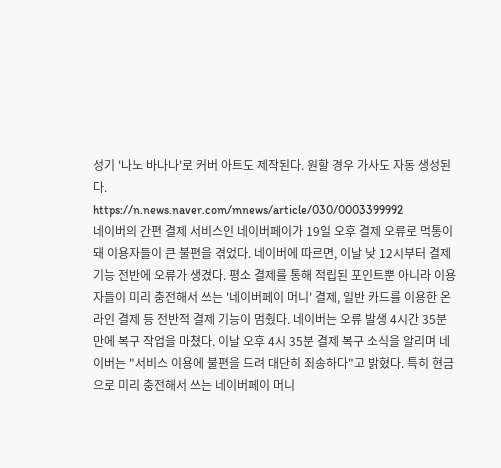성기 '나노 바나나'로 커버 아트도 제작된다. 원할 경우 가사도 자동 생성된다.
https://n.news.naver.com/mnews/article/030/0003399992
네이버의 간편 결제 서비스인 네이버페이가 19일 오후 결제 오류로 먹통이 돼 이용자들이 큰 불편을 겪었다. 네이버에 따르면, 이날 낮 12시부터 결제 기능 전반에 오류가 생겼다. 평소 결제를 통해 적립된 포인트뿐 아니라 이용자들이 미리 충전해서 쓰는 '네이버페이 머니' 결제, 일반 카드를 이용한 온라인 결제 등 전반적 결제 기능이 멈췄다. 네이버는 오류 발생 4시간 35분 만에 복구 작업을 마쳤다. 이날 오후 4시 35분 결제 복구 소식을 알리며 네이버는 "서비스 이용에 불편을 드려 대단히 죄송하다"고 밝혔다. 특히 현금으로 미리 충전해서 쓰는 네이버페이 머니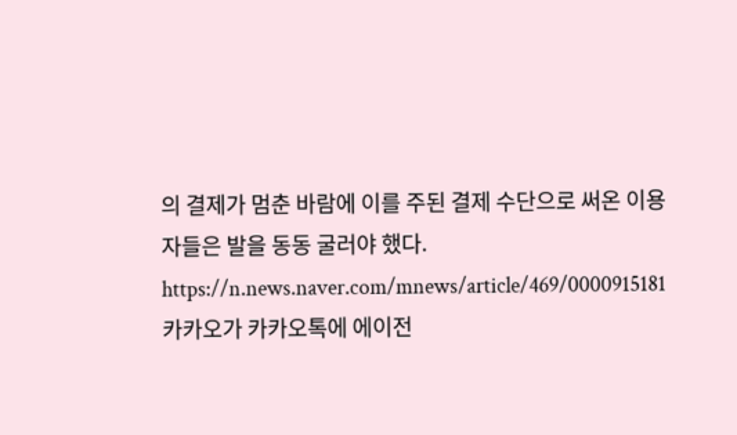의 결제가 멈춘 바람에 이를 주된 결제 수단으로 써온 이용자들은 발을 동동 굴러야 했다.
https://n.news.naver.com/mnews/article/469/0000915181
카카오가 카카오톡에 에이전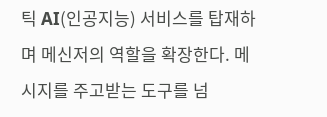틱 AI(인공지능) 서비스를 탑재하며 메신저의 역할을 확장한다. 메시지를 주고받는 도구를 넘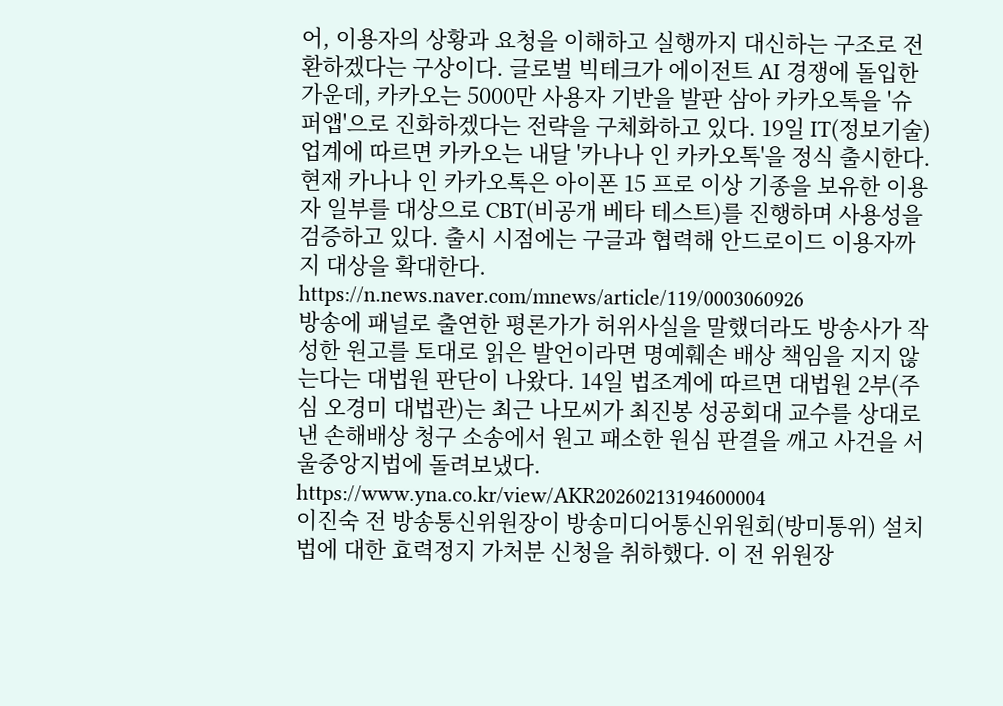어, 이용자의 상황과 요청을 이해하고 실행까지 대신하는 구조로 전환하겠다는 구상이다. 글로벌 빅테크가 에이전트 AI 경쟁에 돌입한 가운데, 카카오는 5000만 사용자 기반을 발판 삼아 카카오톡을 '슈퍼앱'으로 진화하겠다는 전략을 구체화하고 있다. 19일 IT(정보기술) 업계에 따르면 카카오는 내달 '카나나 인 카카오톡'을 정식 출시한다. 현재 카나나 인 카카오톡은 아이폰 15 프로 이상 기종을 보유한 이용자 일부를 대상으로 CBT(비공개 베타 테스트)를 진행하며 사용성을 검증하고 있다. 출시 시점에는 구글과 협력해 안드로이드 이용자까지 대상을 확대한다.
https://n.news.naver.com/mnews/article/119/0003060926
방송에 패널로 출연한 평론가가 허위사실을 말했더라도 방송사가 작성한 원고를 토대로 읽은 발언이라면 명예훼손 배상 책임을 지지 않는다는 대법원 판단이 나왔다. 14일 법조계에 따르면 대법원 2부(주심 오경미 대법관)는 최근 나모씨가 최진봉 성공회대 교수를 상대로 낸 손해배상 청구 소송에서 원고 패소한 원심 판결을 깨고 사건을 서울중앙지법에 돌려보냈다.
https://www.yna.co.kr/view/AKR20260213194600004
이진숙 전 방송통신위원장이 방송미디어통신위원회(방미통위) 설치법에 대한 효력정지 가처분 신청을 취하했다. 이 전 위원장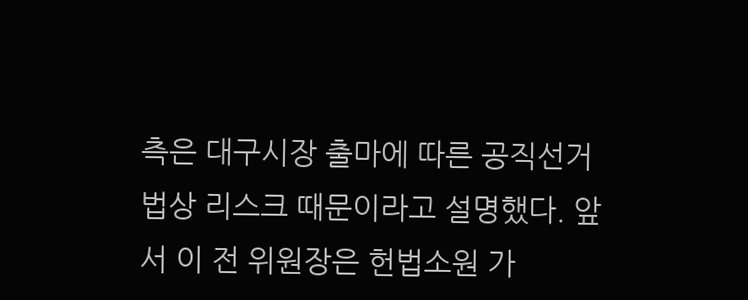측은 대구시장 출마에 따른 공직선거법상 리스크 때문이라고 설명했다. 앞서 이 전 위원장은 헌법소원 가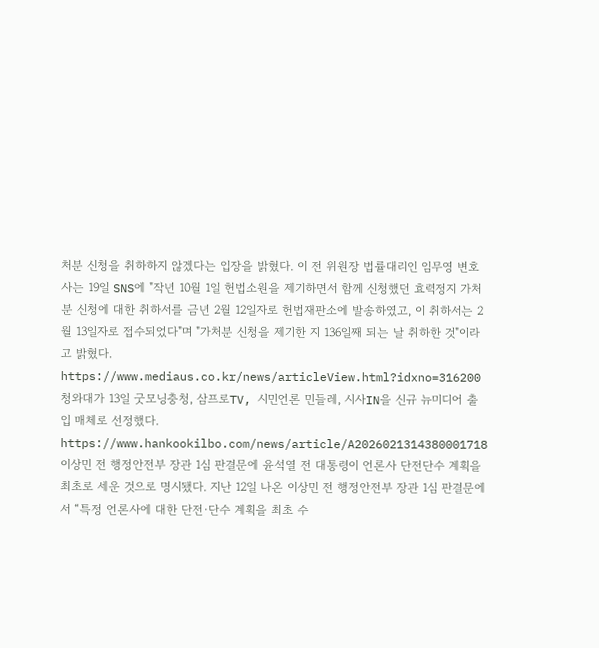처분 신청을 취하하지 않겠다는 입장을 밝혔다. 이 전 위원장 법률대리인 임무영 변호사는 19일 SNS에 "작년 10월 1일 헌법소원을 제기하면서 함께 신청했던 효력정지 가처분 신청에 대한 취하서를 금년 2월 12일자로 헌법재판소에 발송하였고, 이 취하서는 2월 13일자로 접수되었다"며 "가처분 신청을 제기한 지 136일째 되는 날 취하한 것"이라고 밝혔다.
https://www.mediaus.co.kr/news/articleView.html?idxno=316200
청와대가 13일 굿모닝충청, 삼프로TV, 시민언론 민들레, 시사IN을 신규 뉴미디어 출입 매체로 선정했다.
https://www.hankookilbo.com/news/article/A2026021314380001718
이상민 전 행정안전부 장관 1심 판결문에 윤석열 전 대통령이 언론사 단전단수 계획을 최초로 세운 것으로 명시됐다. 지난 12일 나온 이상민 전 행정안전부 장관 1심 판결문에서 “특정 언론사에 대한 단전·단수 계획을 최초 수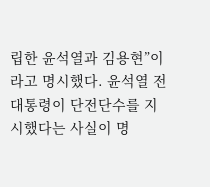립한 윤석열과 김용현”이라고 명시했다. 윤석열 전 대통령이 단전단수를 지시했다는 사실이 명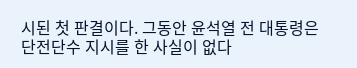시된 첫 판결이다. 그동안 윤석열 전 대통령은 단전단수 지시를 한 사실이 없다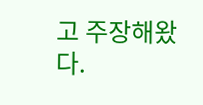고 주장해왔다.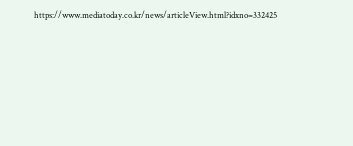https://www.mediatoday.co.kr/news/articleView.html?idxno=332425